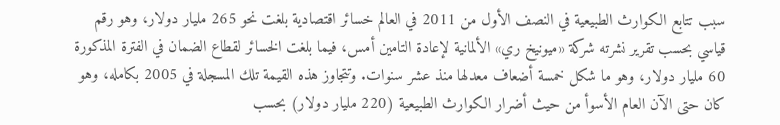سبب تتابع الكوارث الطبيعية في النصف الأول من 2011 في العالم خسائر اقتصادية بلغت نحو 265 مليار دولار، وهو رقم قياسي بحسب تقرير نشرته شركة «ميونيخ ري» الألمانية لإعادة التامين أمس، فيما بلغت الخسائر لقطاع الضمان في الفترة المذكورة 60 مليار دولار، وهو ما شكل خمسة أضعاف معدلها منذ عشر سنوات. وتتجاوز هذه القيمة تلك المسجلة في 2005 بكامله، وهو كان حتى الآن العام الأسوأ من حيث أضرار الكوارث الطبيعية (220 مليار دولار) بحسب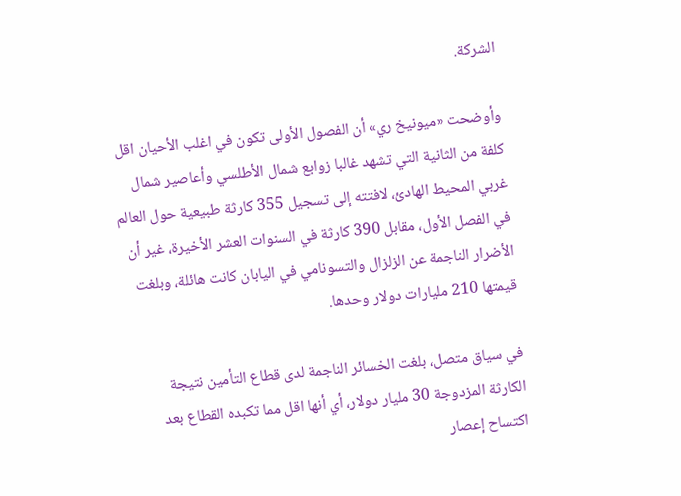الشركة.

وأوضحت «ميونيخ ري» أن الفصول الأولى تكون في اغلب الأحيان اقل كلفة من الثانية التي تشهد غالبا زوابع شمال الأطلسي وأعاصير شمال غربي المحيط الهادئ، لافتته إلى تسجيل 355 كارثة طبيعية حول العالم في الفصل الأول، مقابل 390 كارثة في السنوات العشر الأخيرة، غير أن الأضرار الناجمة عن الزلزال والتسونامي في اليابان كانت هائلة، وبلغت قيمتها 210 مليارات دولار وحدها.

في سياق متصل، بلغت الخسائر الناجمة لدى قطاع التأمين نتيجة الكارثة المزدوجة 30 مليار دولار، أي أنها اقل مما تكبده القطاع بعد اكتساح إعصار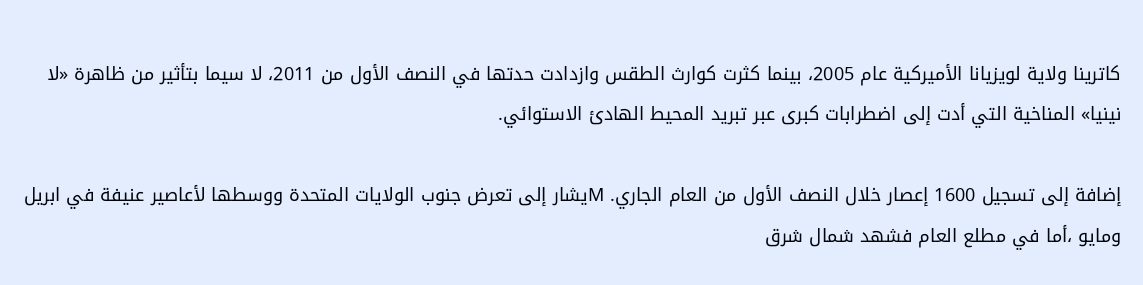كاترينا ولاية لويزيانا الأميركية عام 2005، بينما كثرت كوارث الطقس وازدادت حدتها في النصف الأول من 2011، لا سيما بتأثير من ظاهرة «لا نينيا» المناخية التي أدت إلى اضطرابات كبرى عبر تبريد المحيط الهادئ الاستوائي.

إضافة إلى تسجيل 1600 إعصار خلال النصف الأول من العام الجاري. Mيشار إلى تعرض جنوب الولايات المتحدة ووسطها لأعاصير عنيفة في ابريل ومايو ،أما في مطلع العام فشهد شمال شرق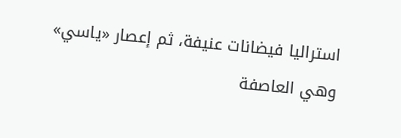استراليا فيضانات عنيفة، ثم إعصار «ياسي» وهي العاصفة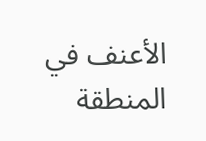الأعنف في المنطقة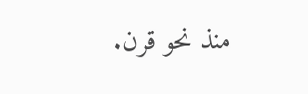منذ نحو قرن.